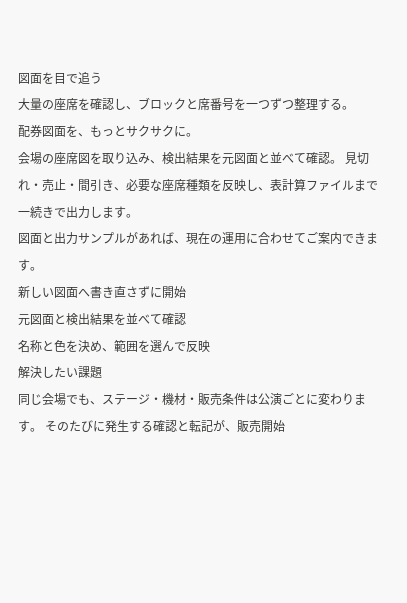図面を目で追う
大量の座席を確認し、ブロックと席番号を一つずつ整理する。
配券図面を、もっとサクサクに。
会場の座席図を取り込み、検出結果を元図面と並べて確認。 見切れ・売止・間引き、必要な座席種類を反映し、表計算ファイルまで一続きで出力します。
図面と出力サンプルがあれば、現在の運用に合わせてご案内できます。
新しい図面へ書き直さずに開始
元図面と検出結果を並べて確認
名称と色を決め、範囲を選んで反映
解決したい課題
同じ会場でも、ステージ・機材・販売条件は公演ごとに変わります。 そのたびに発生する確認と転記が、販売開始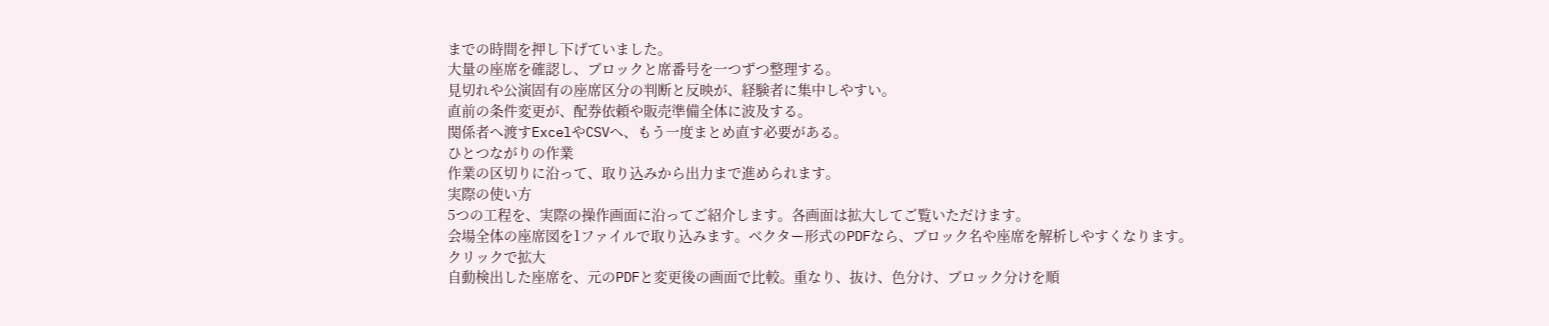までの時間を押し下げていました。
大量の座席を確認し、ブロックと席番号を一つずつ整理する。
見切れや公演固有の座席区分の判断と反映が、経験者に集中しやすい。
直前の条件変更が、配券依頼や販売準備全体に波及する。
関係者へ渡すExcelやCSVへ、もう一度まとめ直す必要がある。
ひとつながりの作業
作業の区切りに沿って、取り込みから出力まで進められます。
実際の使い方
5つの工程を、実際の操作画面に沿ってご紹介します。各画面は拡大してご覧いただけます。
会場全体の座席図を1ファイルで取り込みます。ベクター形式のPDFなら、ブロック名や座席を解析しやすくなります。
クリックで拡大
自動検出した座席を、元のPDFと変更後の画面で比較。重なり、抜け、色分け、ブロック分けを順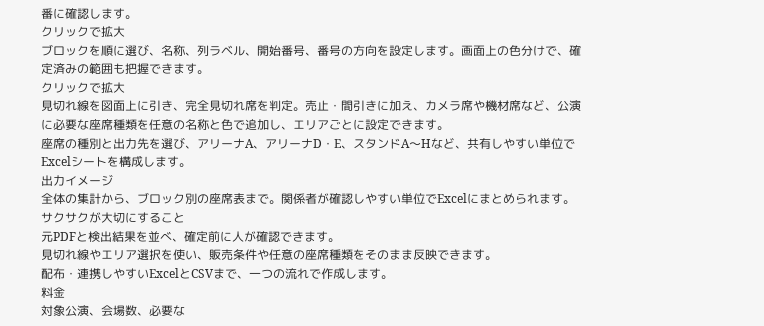番に確認します。
クリックで拡大
ブロックを順に選び、名称、列ラベル、開始番号、番号の方向を設定します。画面上の色分けで、確定済みの範囲も把握できます。
クリックで拡大
見切れ線を図面上に引き、完全見切れ席を判定。売止・間引きに加え、カメラ席や機材席など、公演に必要な座席種類を任意の名称と色で追加し、エリアごとに設定できます。
座席の種別と出力先を選び、アリーナA、アリーナD・E、スタンドA〜Hなど、共有しやすい単位でExcelシートを構成します。
出力イメージ
全体の集計から、ブロック別の座席表まで。関係者が確認しやすい単位でExcelにまとめられます。
サクサクが大切にすること
元PDFと検出結果を並べ、確定前に人が確認できます。
見切れ線やエリア選択を使い、販売条件や任意の座席種類をそのまま反映できます。
配布・連携しやすいExcelとCSVまで、一つの流れで作成します。
料金
対象公演、会場数、必要な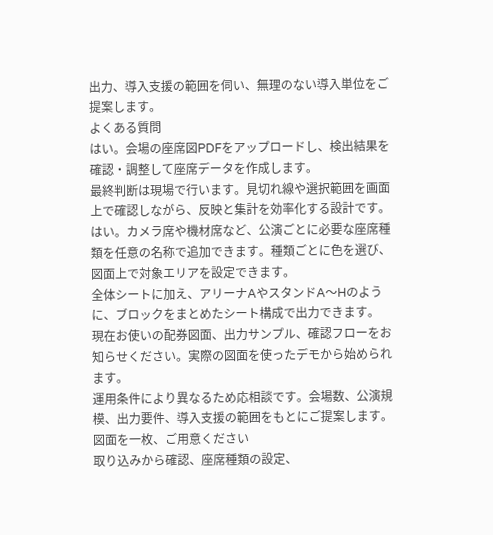出力、導入支援の範囲を伺い、無理のない導入単位をご提案します。
よくある質問
はい。会場の座席図PDFをアップロードし、検出結果を確認・調整して座席データを作成します。
最終判断は現場で行います。見切れ線や選択範囲を画面上で確認しながら、反映と集計を効率化する設計です。
はい。カメラ席や機材席など、公演ごとに必要な座席種類を任意の名称で追加できます。種類ごとに色を選び、図面上で対象エリアを設定できます。
全体シートに加え、アリーナAやスタンドA〜Hのように、ブロックをまとめたシート構成で出力できます。
現在お使いの配券図面、出力サンプル、確認フローをお知らせください。実際の図面を使ったデモから始められます。
運用条件により異なるため応相談です。会場数、公演規模、出力要件、導入支援の範囲をもとにご提案します。
図面を一枚、ご用意ください
取り込みから確認、座席種類の設定、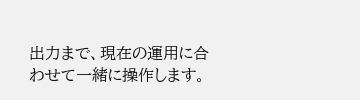出力まで、現在の運用に合わせて一緒に操作します。